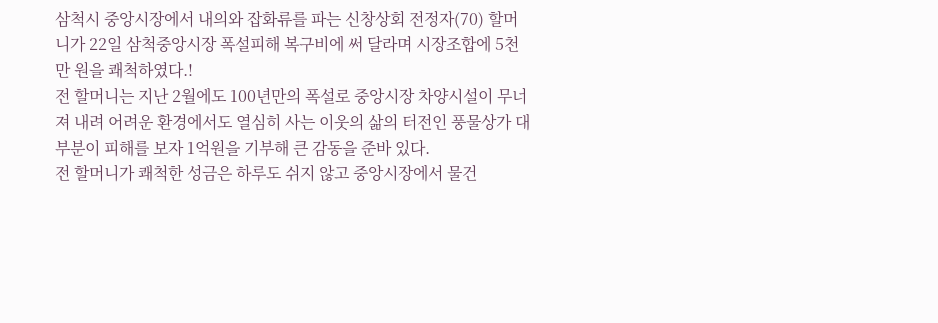삼척시 중앙시장에서 내의와 잡화류를 파는 신창상회 전정자(70) 할머니가 22일 삼척중앙시장 폭설피해 복구비에 써 달라며 시장조합에 5천만 원을 쾌척하였다.!
전 할머니는 지난 2월에도 100년만의 폭설로 중앙시장 차양시설이 무너져 내려 어려운 환경에서도 열심히 사는 이웃의 삶의 터전인 풍물상가 대부분이 피해를 보자 1억원을 기부해 큰 감동을 준바 있다.
전 할머니가 쾌척한 성금은 하루도 쉬지 않고 중앙시장에서 물건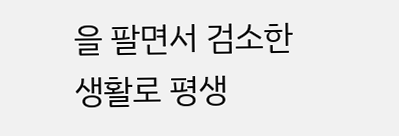을 팔면서 검소한 생활로 평생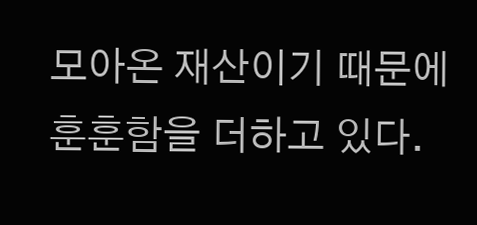모아온 재산이기 때문에 훈훈함을 더하고 있다.